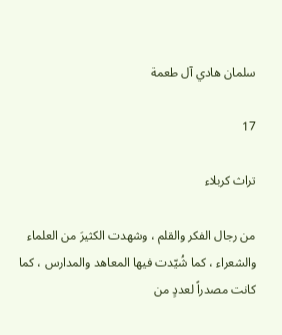سلمان هادي آل طعمة

17

تراث كربلاء

من رجال الفكر والقلم ، وشهدت الكثيرَ من العلماء والشعراء ، كما شُيّدت فيها المعاهد والمدارس ، كما كانت مصدراً لعددٍ من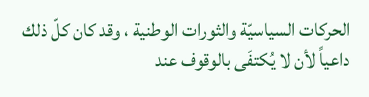الحركات السياسيّة والثورات الوطنية ، وقد كان كلّ ذلك داعياً لأن لا يُكتفَى بالوقوف عند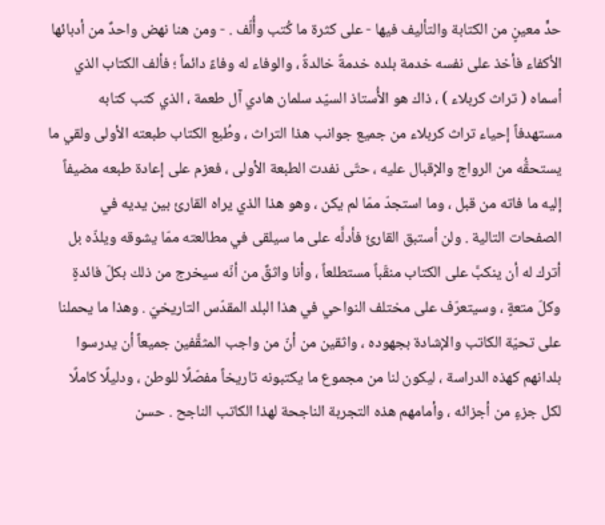حدٍّ معينٍ من الكتابة والتأليف فيها - على كثرة ما كُتب وأُلّف . - ومن هنا نهض واحدٌ من أدبائها الأكفاء فأخذ على نفسه خدمة بلده خدمةً خالدةً ، والوفاء له وفاءً دائماً ؛ فألف الكتاب الذي أسماه ( تراث كربلاء ) ، ذاك هو الأُستاذ السيّد سلمان هادي آل طعمة ، الذي كتب كتابه مستهدفاً إحياء تراث كربلاء من جميع جوانب هذا التراث ، وطُبع الكتاب طبعته الأولى ولقي ما يستحقُّه من الرواج والإقبال عليه ، حتّى نفدت الطبعة الأولى ، فعزم على إعادة طبعه مضيفاً إليه ما فاته من قبل ، وما استجدّ ممّا لم يكن ، وهو هذا الذي يراه القارئ بين يديه في الصفحات التالية . ولن أستبق القارئَ فأدلَّه على ما سيلقى في مطالعته ممّا يشوقه ويلذّه بل أترك له أن ينكبَّ على الكتاب منقّباً مستطلعاً ، وأنا واثقٌ من أنّه سيخرج من ذلك بكلّ فائدةٍ وكلّ متعةٍ ، وسيتعرّف على مختلف النواحي في هذا البلد المقدّس التاريخيّ . وهذا ما يحملنا على تحيّة الكاتب والإشادة بجهوده ، واثقين من أنّ من واجب المثقَّفين جميعاً أن يدرسوا بلدانهم كهذه الدراسة ، ليكون لنا من مجموع ما يكتبونه تاريخاً مفصّلًا للوطن ، ودليلًا كاملًا لكل جزءٍ من أجزائه ، وأمامهم هذه التجربة الناجحة لهذا الكاتب الناجح . حسن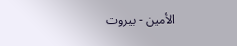الأمين - بيروت